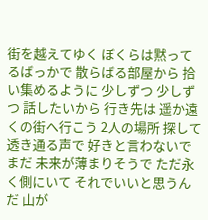街を越えてゆく ぼくらは黙ってるばっかで 散らばる部屋から 拾い集めるように 少しずつ 少しずつ 話したいから 行き先は 遥か遠くの街へ行こう 2人の場所 探して 透き通る声で 好きと言わないでまだ 未来が薄まりそうで ただ永く側にいて それでいいと思うんだ 山が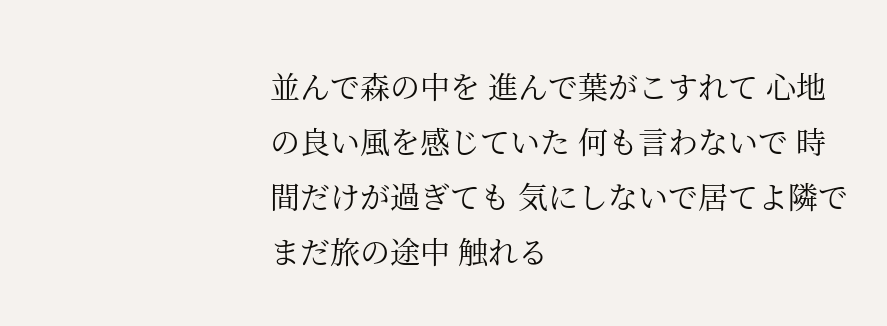並んで森の中を 進んで葉がこすれて 心地の良い風を感じていた 何も言わないで 時間だけが過ぎても 気にしないで居てよ隣で まだ旅の途中 触れる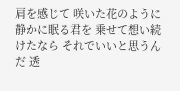肩を感じて 咲いた花のように 静かに眠る君を 乗せて想い続けたなら それでいいと思うんだ 透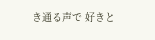き通る声で 好きと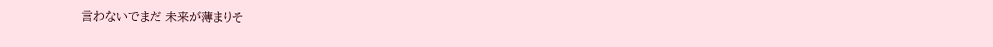言わないでまだ 未来が薄まりそ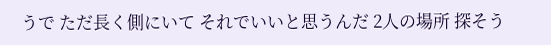うで ただ長く側にいて それでいいと思うんだ 2人の場所 探そう